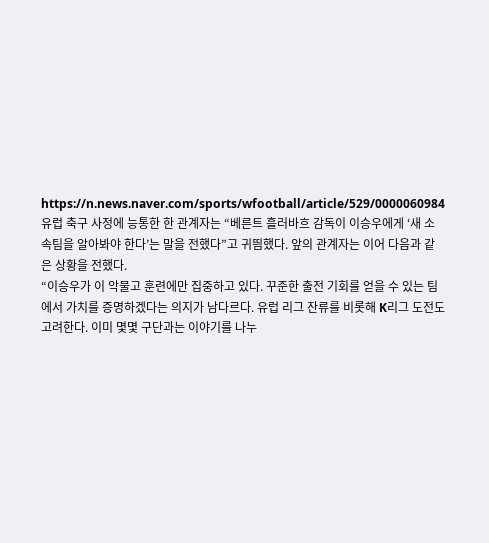https://n.news.naver.com/sports/wfootball/article/529/0000060984
유럽 축구 사정에 능통한 한 관계자는 “베른트 흘러바흐 감독이 이승우에게 ‘새 소속팀을 알아봐야 한다’는 말을 전했다”고 귀띔했다. 앞의 관계자는 이어 다음과 같은 상황을 전했다.
“이승우가 이 악물고 훈련에만 집중하고 있다. 꾸준한 출전 기회를 얻을 수 있는 팀에서 가치를 증명하겠다는 의지가 남다르다. 유럽 리그 잔류를 비롯해 K리그 도전도 고려한다. 이미 몇몇 구단과는 이야기를 나누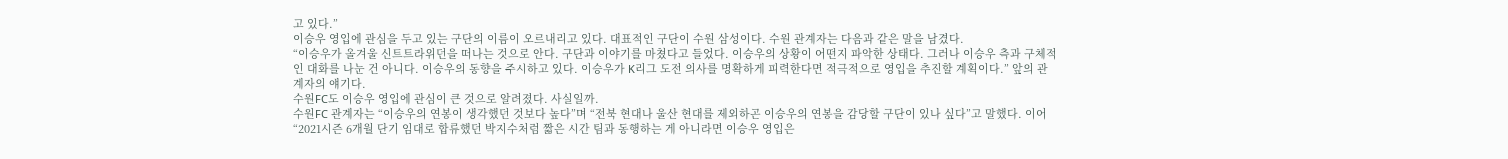고 있다.”
이승우 영입에 관심을 두고 있는 구단의 이름이 오르내리고 있다. 대표적인 구단이 수원 삼성이다. 수원 관계자는 다음과 같은 말을 남겼다.
“이승우가 올겨울 신트트라위던을 떠나는 것으로 안다. 구단과 이야기를 마쳤다고 들었다. 이승우의 상황이 어떤지 파악한 상태다. 그러나 이승우 측과 구체적인 대화를 나눈 건 아니다. 이승우의 동향을 주시하고 있다. 이승우가 K리그 도전 의사를 명확하게 피력한다면 적극적으로 영입을 추진할 계획이다.” 앞의 관계자의 얘기다.
수원FC도 이승우 영입에 관심이 큰 것으로 알려졌다. 사실일까.
수원FC 관계자는 “이승우의 연봉이 생각했던 것보다 높다”며 “전북 현대나 울산 현대를 제외하곤 이승우의 연봉을 감당할 구단이 있나 싶다”고 말했다. 이어 “2021시즌 6개월 단기 임대로 합류했던 박지수처럼 짧은 시간 팀과 동행하는 게 아니라면 이승우 영입은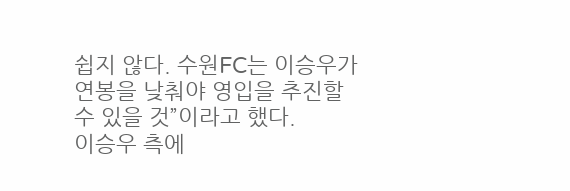쉽지 않다. 수원FC는 이승우가 연봉을 낮춰야 영입을 추진할 수 있을 것”이라고 했다.
이승우 측에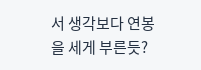서 생각보다 연봉을 세게 부른듯?